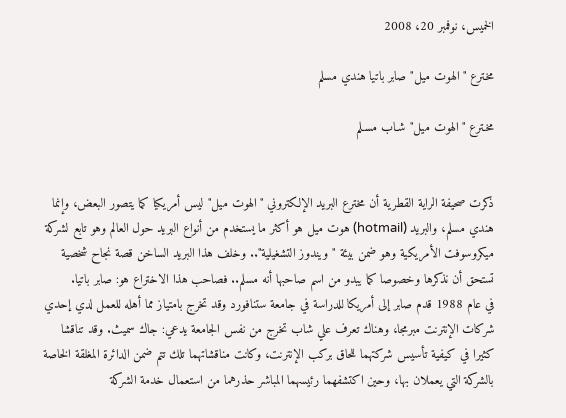الخميس، نوفمبر 20، 2008

مخـترع "الهوت ميل"صابر باتيا هندي مسلم

مخـترع "الهوت ميل" شـاب مسـلم


ذكرت صحيفة الراية القطرية أن مخترع البريد الإلكتروني "الهوت ميل" ليس أمريكيا كما يتصور البعض، وإنما هندي مسلم، والبريد (hotmail) هوت ميل هو أكثر ما يستخدم من أنواع البريد حول العالم وهو تابع لشركة ميكروسوفت الأمريكية وهو ضمن بيئة "ويندوز التشغيلية".. وخلف هذا البريد الساخن قصة نجاح شخصية تستحق أن نذكرها وخصوصا كما يبدو من اسم صاحبها أنه مسلم.. فصاحب هذا الاختراع هو: صابر باتيا.
في عام 1988 قدم صابر إلى أمريكا للدراسة في جامعة ستنافورد وقد تخرج بامتياز مما أهله للعمل لدي إحدي شركات الإنترنت مبرمجا، وهناك تعرف علي شاب تخرج من نفس الجامعة يدعي: جاك سميث. وقد تناقشا كثيرا في كيفية تأسيس شركتهما للحاق بركب الإنترنت، وكانت مناقشاتهما تلك تتم ضمن الدائرة المغلقة الخاصة بالشركة التي يعملان بها، وحين اكتشفهما رئيسهما المباشر حذرهما من استعمال خدمة الشركة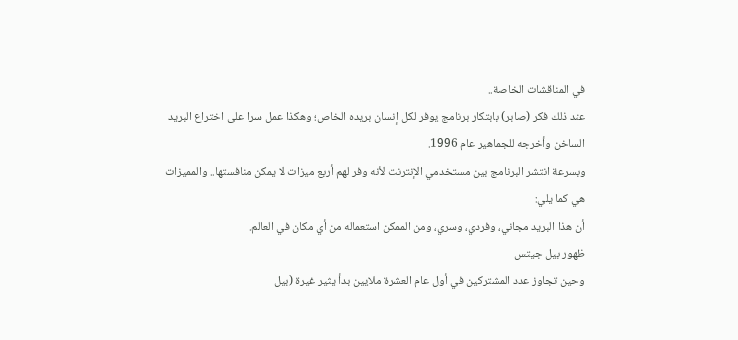في المناقشات الخاصة..
عند ذلك فكر (صابر) بابتكار برنامج يوفر لكل إنسان بريده الخاص؛ وهكذا عمل سرا على اختراع البريد الساخن وأخرجه للجماهير عام 1996.
وبسرعة انتشر البرنامج بين مستخدمي الإنترنت لأنه وفر لهم أربع ميزات لا يمكن منافستها.. والمميزات هي كما يلي:
أن هذا البريد مجاني، وفردي، وسري، ومن الممكن استعماله من أي مكان في العالم.
ظهور بيل جيتس
وحين تجاوز عدد المشتركين في أول عام العشرة ملايين بدأ يثير غيرة (بيل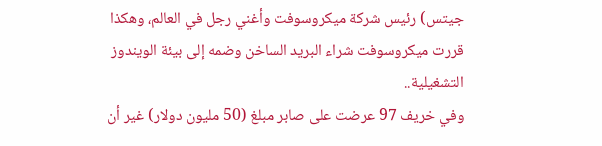جيتس) رئيس شركة ميكروسوفت وأغني رجل في العالم، وهكذا قررت ميكروسوفت شراء البريد الساخن وضمه إلى بيئة الويندوز التشغيلية..
وفي خريف 97 عرضت على صابر مبلغ (50 مليون دولار) غير أن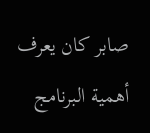صابر كان يعرف أهمية البرنامج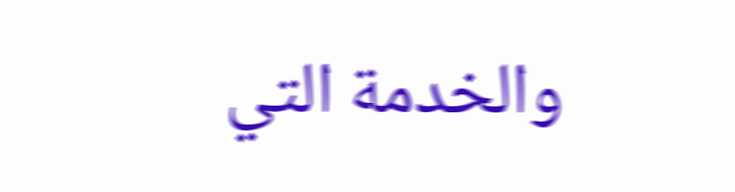والخدمة التي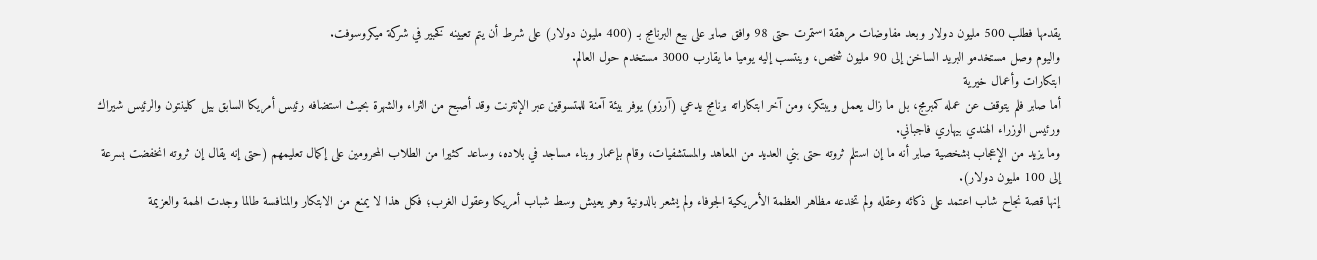يقدمها فطلب 500 مليون دولار وبعد مفاوضات مرهقة استمرت حتى 98 وافق صابر على بيع البرنامج بـ (400 مليون دولار) على شرط أن يتم تعيينه كخبير في شركة ميكروسوفت.
واليوم وصل مستخدمو البريد الساخن إلى 90 مليون شخص، وينتسب إليه يوميا ما يقارب 3000 مستخدم حول العالم.
ابتكارات وأعمال خيرية
أما صابر فلم يتوقف عن عمله كمبرمج، بل ما زال يعمل ويبتكر، ومن آخر ابتكاراته برنامج يدعي (آرزو) يوفر بيئة آمنة للمتسوقين عبر الإنترنت وقد أصبح من الثراء والشهرة بحيث استضافه رئيس أمريكا السابق بيل كلينتون والرئيس شيراك ورئيس الوزراء الهندي بيهاري فاجباني.
وما يزيد من الإعجاب بشخصية صابر أنه ما إن استلم ثروته حتى بني العديد من المعاهد والمستشفيات، وقام بإعمار وبناء مساجد في بلاده، وساعد كثيرا من الطلاب المحرومين على إكمال تعليمهم (حتى إنه يقال إن ثروته انخفضت بسرعة إلى 100 مليون دولار).
إنها قصة نجاح شاب اعتمد على ذكائه وعقله ولم تخدعه مظاهر العظمة الأمريكية الجوفاء ولم يشعر بالدونية وهو يعيش وسط شباب أمريكا وعقول الغرب؛ فكل هذا لا يمنع من الابتكار والمنافسة طالما وجدت الهمة والعزيمة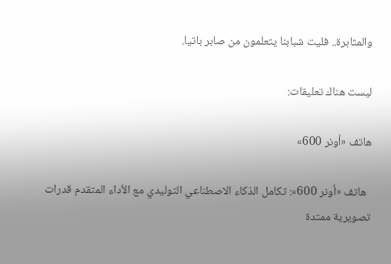والمثابرة.. فليت شبابنا يتعلمون من صابر باتيا.

ليست هناك تعليقات:

هاتف «أونر 600»

  هاتف «أونر 600»: تكامل الذكاء الاصطناعي التوليدي مع الأداء المتقدم قدرات تصويرية ممتدة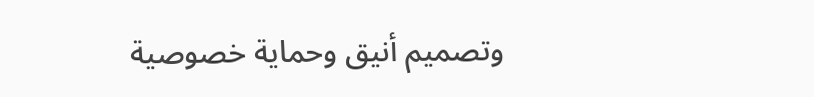وتصميم أنيق وحماية خصوصية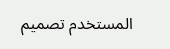المستخدم تصميم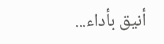أنيق بأداء...